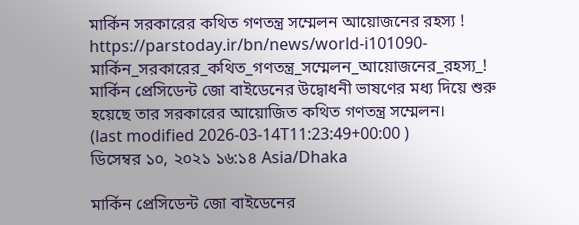মার্কিন সরকারের কথিত গণতন্ত্র সম্মেলন আয়োজনের রহস্য !
https://parstoday.ir/bn/news/world-i101090-মার্কিন_সরকারের_কথিত_গণতন্ত্র_সম্মেলন_আয়োজনের_রহস্য_!
মার্কিন প্রেসিডেন্ট জো বাইডেনের উদ্বোধনী ভাষণের মধ্য দিয়ে শুরু হয়েছে তার সরকারের আয়োজিত কথিত গণতন্ত্র সম্মেলন।
(last modified 2026-03-14T11:23:49+00:00 )
ডিসেম্বর ১০, ২০২১ ১৬:১৪ Asia/Dhaka

মার্কিন প্রেসিডেন্ট জো বাইডেনের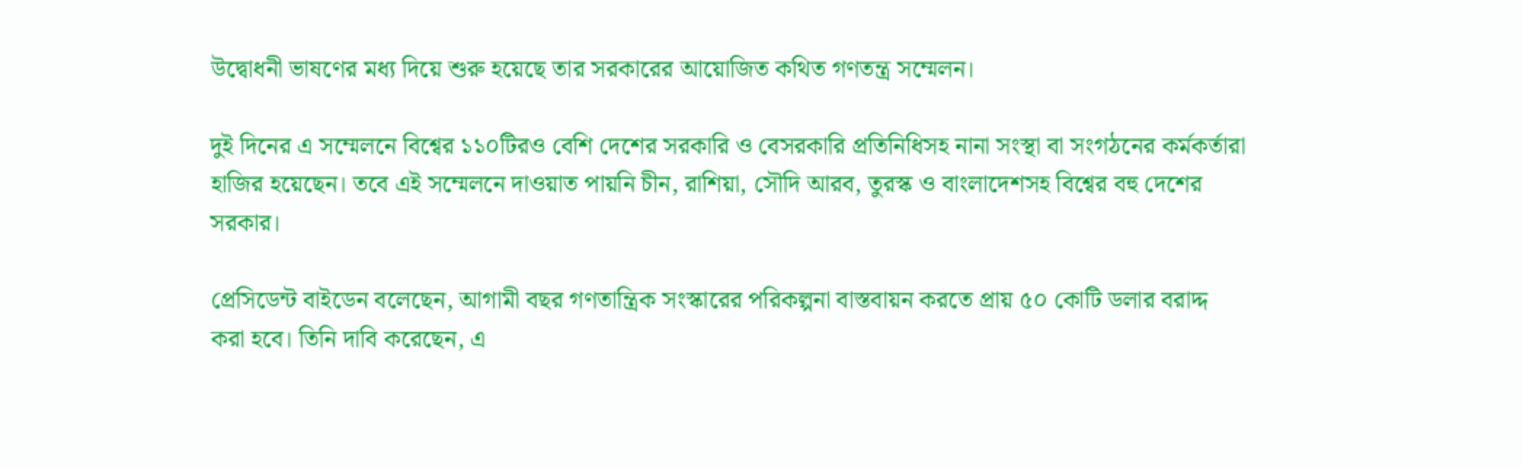উদ্বোধনী ভাষণের মধ্য দিয়ে শুরু হয়েছে তার সরকারের আয়োজিত কথিত গণতন্ত্র সম্মেলন।

দুই দিনের এ সম্মেলনে বিশ্বের ১১০টিরও বেশি দেশের সরকারি ও বেসরকারি প্রতিনিধিসহ নানা সংস্থা বা সংগঠনের কর্মকর্তারা হাজির হয়েছেন। তবে এই সম্মেলনে দাওয়াত পায়নি চীন, রাশিয়া, সৌদি আরব, তুরস্ক ও বাংলাদেশসহ বিশ্বের বহু দেশের সরকার।

প্রেসিডেন্ট বাইডেন বলেছেন, আগামী বছর গণতান্ত্রিক সংস্কারের পরিকল্পনা বাস্তবায়ন করতে প্রায় ৫০ কোটি ডলার বরাদ্দ করা হবে। তিনি দাবি করেছেন, এ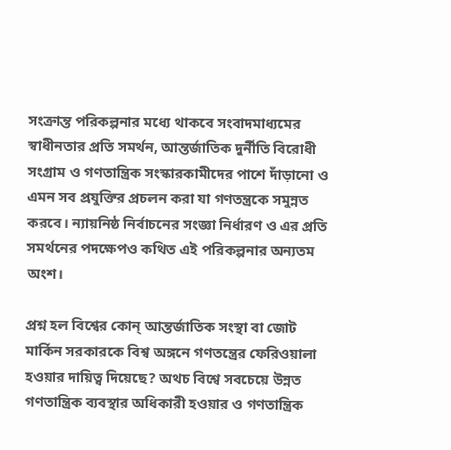সংক্রান্ত পরিকল্পনার মধ্যে থাকবে সংবাদমাধ্যমের স্বাধীনতার প্রতি সমর্থন, আন্তর্জাতিক দুর্নীতি বিরোধী সংগ্রাম ও গণতান্ত্রিক সংস্কারকামীদের পাশে দাঁড়ানো ও এমন সব প্রযুক্তির প্রচলন করা যা গণতন্ত্রকে সমুন্নত করবে। ন্যায়নিষ্ঠ নির্বাচনের সংজ্ঞা নির্ধারণ ও এর প্রতি সমর্থনের পদক্ষেপও কথিত এই পরিকল্পনার অন্যতম অংশ।

প্রশ্ন হল বিশ্বের কোন্‌ আন্তর্জাতিক সংস্থা বা জোট মার্কিন সরকারকে বিশ্ব অঙ্গনে গণতন্ত্রের ফেরিওয়ালা হওয়ার দায়িত্ব দিয়েছে? অথচ বিশ্বে সবচেয়ে উন্নত গণতান্ত্রিক ব্যবস্থার অধিকারী হওয়ার ও গণতান্ত্রিক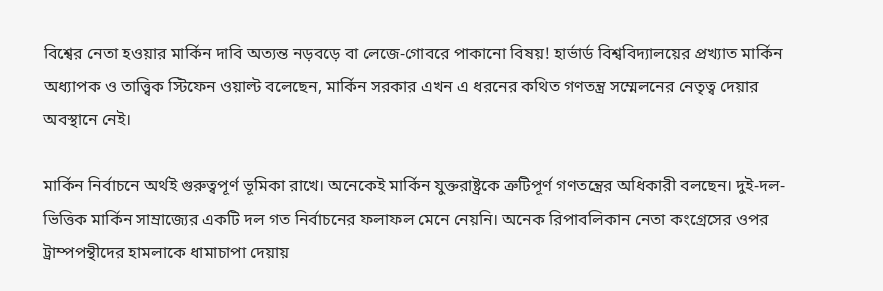বিশ্বের নেতা হওয়ার মার্কিন দাবি অত্যন্ত নড়বড়ে বা লেজে-গোবরে পাকানো বিষয়! হার্ভার্ড বিশ্ববিদ্যালয়ের প্রখ্যাত মার্কিন অধ্যাপক ও তাত্ত্বিক স্টিফেন ওয়াল্ট বলেছেন, মার্কিন সরকার এখন এ ধরনের কথিত গণতন্ত্র সম্মেলনের নেতৃত্ব দেয়ার অবস্থানে নেই।

মার্কিন নির্বাচনে অর্থই গুরুত্বপূর্ণ ভূমিকা রাখে। অনেকেই মার্কিন যুক্তরাষ্ট্রকে ত্রুটিপূর্ণ গণতন্ত্রের অধিকারী বলছেন। দুই-দল-ভিত্তিক মার্কিন সাম্রাজ্যের একটি দল গত নির্বাচনের ফলাফল মেনে নেয়নি। অনেক রিপাবলিকান নেতা কংগ্রেসের ওপর ট্রাম্পপন্থীদের হামলাকে ধামাচাপা দেয়ায়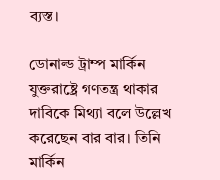ব্যস্ত।

ডোনাল্ড ট্রাম্প মার্কিন যুক্তরাষ্ট্রে গণতন্ত্র থাকার দাবিকে মিথ্যা বলে উল্লেখ করেছেন বার বার। তিনি মার্কিন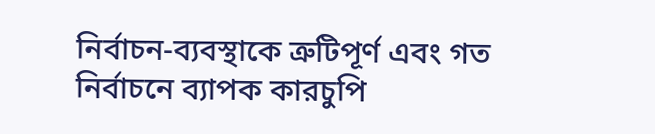নির্বাচন-ব্যবস্থাকে ত্রুটিপূর্ণ এবং গত নির্বাচনে ব্যাপক কারচুপি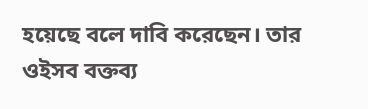হয়েছে বলে দাবি করেছেন। তার ওইসব বক্তব্য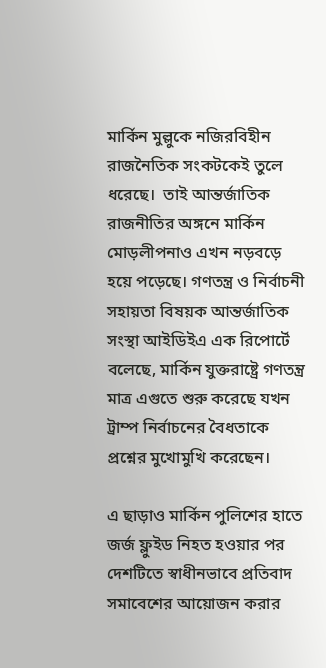মার্কিন মুল্লুকে নজিরবিহীন রাজনৈতিক সংকটকেই তুলে ধরেছে।  তাই আন্তর্জাতিক রাজনীতির অঙ্গনে মার্কিন মোড়লীপনাও এখন নড়বড়ে হয়ে পড়েছে। গণতন্ত্র ও নির্বাচনী সহায়তা বিষয়ক আন্তর্জাতিক সংস্থা আইডিইএ এক রিপোর্টে বলেছে, মার্কিন যুক্তরাষ্ট্রে গণতন্ত্র মাত্র এগুতে শুরু করেছে যখন ট্রাম্প নির্বাচনের বৈধতাকে প্রশ্নের মুখোমুখি করেছেন।

এ ছাড়াও মার্কিন পুলিশের হাতে জর্জ ফ্লুইড নিহত হওয়ার পর  দেশটিতে স্বাধীনভাবে প্রতিবাদ সমাবেশের আয়োজন করার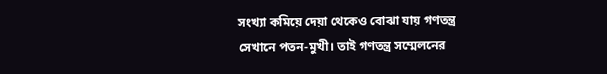সংখ্যা কমিয়ে দেয়া থেকেও বোঝা যায় গণতন্ত্র সেখানে পতন-মুখী। তাই গণতন্ত্র সম্মেলনের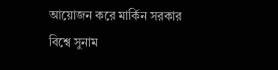আয়োজন করে মার্কিন সরকার বিশ্বে সুনাম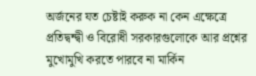অর্জনের যত চেষ্টাই করুক না কেন এক্ষেত্রে প্রতিদ্বন্দ্বী ও বিরোধী সরকারগুলোকে আর প্রশ্নের মুখোমুখি করতে পারবে না মার্কিন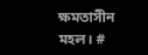ক্ষমতাসীন মহল। #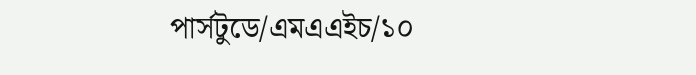পার্সটুডে/এমএএইচ/১০